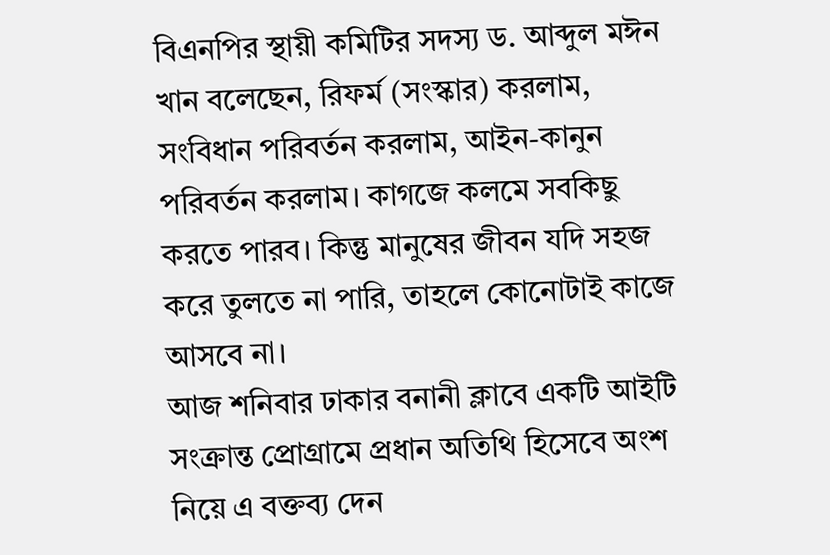বিএনপির স্থায়ী কমিটির সদস্য ড. আব্দুল মঈন খান বলেছেন, রিফর্ম (সংস্কার) করলাম, সংবিধান পরিবর্তন করলাম, আইন-কানুন পরিবর্তন করলাম। কাগজে কলমে সবকিছু করতে পারব। কিন্তু মানুষের জীবন যদি সহজ করে তুলতে না পারি, তাহলে কোনোটাই কাজে আসবে না।
আজ শনিবার ঢাকার বনানী ক্লাবে একটি আইটি সংক্রান্ত প্রোগ্রামে প্রধান অতিথি হিসেবে অংশ নিয়ে এ বক্তব্য দেন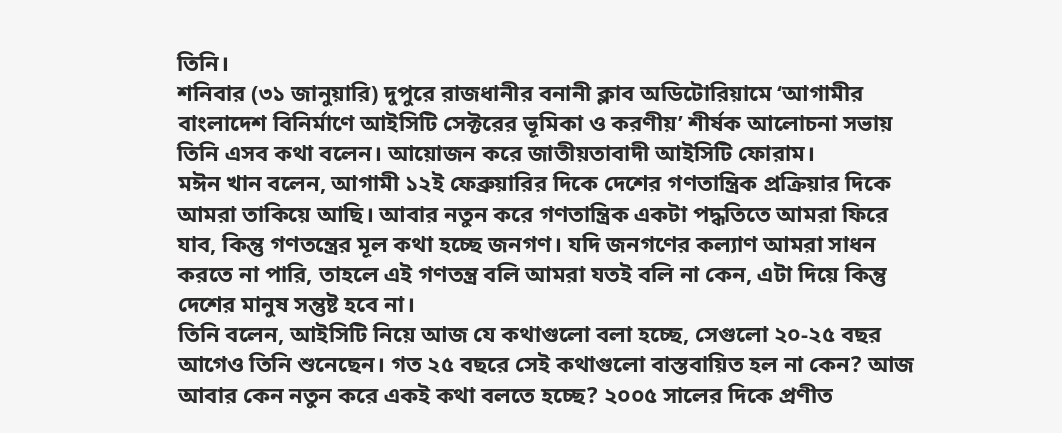তিনি।
শনিবার (৩১ জানুয়ারি) দুপুরে রাজধানীর বনানী ক্লাব অডিটোরিয়ামে ‘আগামীর বাংলাদেশ বিনির্মাণে আইসিটি সেক্টরের ভূমিকা ও করণীয়’ শীর্ষক আলোচনা সভায় তিনি এসব কথা বলেন। আয়োজন করে জাতীয়তাবাদী আইসিটি ফোরাম।
মঈন খান বলেন, আগামী ১২ই ফেব্রুয়ারির দিকে দেশের গণতান্ত্রিক প্রক্রিয়ার দিকে আমরা তাকিয়ে আছি। আবার নতুন করে গণতান্ত্রিক একটা পদ্ধতিতে আমরা ফিরে যাব, কিন্তু গণতন্ত্রের মূল কথা হচ্ছে জনগণ। যদি জনগণের কল্যাণ আমরা সাধন করতে না পারি, তাহলে এই গণতন্ত্র বলি আমরা যতই বলি না কেন, এটা দিয়ে কিন্তু দেশের মানুষ সন্তুষ্ট হবে না।
তিনি বলেন, আইসিটি নিয়ে আজ যে কথাগুলো বলা হচ্ছে, সেগুলো ২০-২৫ বছর আগেও তিনি শুনেছেন। গত ২৫ বছরে সেই কথাগুলো বাস্তবায়িত হল না কেন? আজ আবার কেন নতুন করে একই কথা বলতে হচ্ছে? ২০০৫ সালের দিকে প্রণীত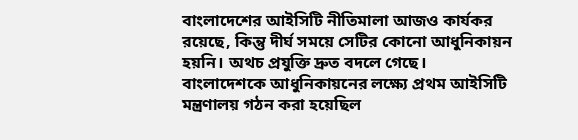বাংলাদেশের আইসিটি নীতিমালা আজও কার্যকর রয়েছে, কিন্তু দীর্ঘ সময়ে সেটির কোনো আধুনিকায়ন হয়নি। অথচ প্রযুক্তি দ্রুত বদলে গেছে।
বাংলাদেশকে আধুনিকায়নের লক্ষ্যে প্রথম আইসিটি মন্ত্রণালয় গঠন করা হয়েছিল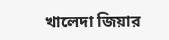খালেদা জিয়ার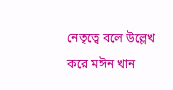নেতৃত্বে বলে উল্লেখ করে মঈন খান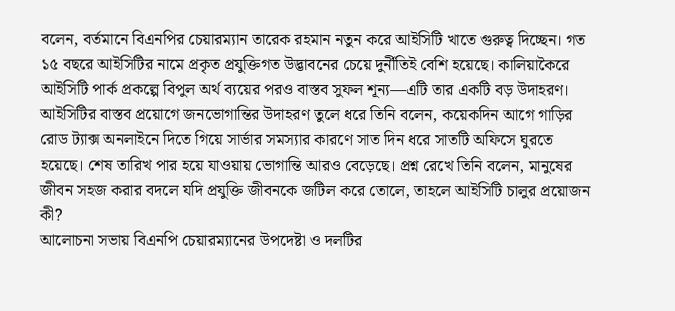বলেন, বর্তমানে বিএনপির চেয়ারম্যান তারেক রহমান নতুন করে আইসিটি খাতে গুরুত্ব দিচ্ছেন। গত ১৫ বছরে আইসিটির নামে প্রকৃত প্রযুক্তিগত উদ্ভাবনের চেয়ে দুর্নীতিই বেশি হয়েছে। কালিয়াকৈরে আইসিটি পার্ক প্রকল্পে বিপুল অর্থ ব্যয়ের পরও বাস্তব সুফল শূন্য—এটি তার একটি বড় উদাহরণ।
আইসিটির বাস্তব প্রয়োগে জনভোগান্তির উদাহরণ তুলে ধরে তিনি বলেন, কয়েকদিন আগে গাড়ির রোড ট্যাক্স অনলাইনে দিতে গিয়ে সার্ভার সমস্যার কারণে সাত দিন ধরে সাতটি অফিসে ঘুরতে হয়েছে। শেষ তারিখ পার হয়ে যাওয়ায় ভোগান্তি আরও বেড়েছে। প্রশ্ন রেখে তিনি বলেন, মানুষের জীবন সহজ করার বদলে যদি প্রযুক্তি জীবনকে জটিল করে তোলে, তাহলে আইসিটি চালুর প্রয়োজন কী?
আলোচনা সভায় বিএনপি চেয়ারম্যানের উপদেষ্টা ও দলটির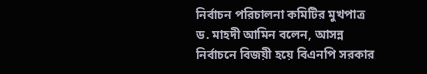নির্বাচন পরিচালনা কমিটির মুখপাত্র ড. মাহদী আমিন বলেন, আসন্ন নির্বাচনে বিজয়ী হয়ে বিএনপি সরকার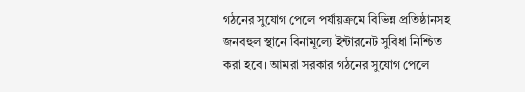গঠনের সুযোগ পেলে পর্যায়ক্রমে বিভিন্ন প্রতিষ্ঠানসহ জনবহুল স্থানে বিনামূল্যে ইন্টারনেট সুবিধা নিশ্চিত করা হবে। আমরা সরকার গঠনের সুযোগ পেলে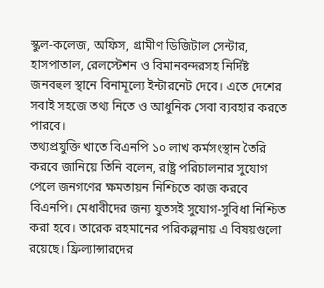স্কুল-কলেজ, অফিস, গ্রামীণ ডিজিটাল সেন্টার, হাসপাতাল, রেলস্টেশন ও বিমানবন্দরসহ নির্দিষ্ট জনবহুল স্থানে বিনামূল্যে ইন্টারনেট দেবে। এতে দেশের সবাই সহজে তথ্য নিতে ও আধুনিক সেবা ব্যবহার করতে পারবে।
তথ্যপ্রযুক্তি খাতে বিএনপি ১০ লাখ কর্মসংস্থান তৈরি করবে জানিয়ে তিনি বলেন, রাষ্ট্র পরিচালনার সুযোগ পেলে জনগণের ক্ষমতায়ন নিশ্চিতে কাজ করবে বিএনপি। মেধাবীদের জন্য যুতসই সুযোগ-সুবিধা নিশ্চিত করা হবে। তারেক রহমানের পরিকল্পনায় এ বিষয়গুলো রয়েছে। ফ্রিল্যান্সারদের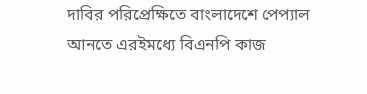দাবির পরিপ্রেক্ষিতে বাংলাদেশে পেপ্যাল আনতে এরইমধ্যে বিএনপি কাজ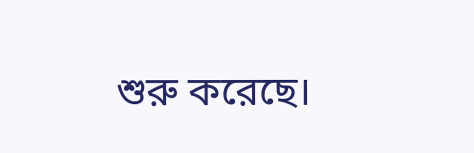শুরু করেছে।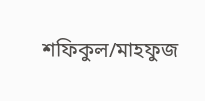শফিকুল/মাহফুজ